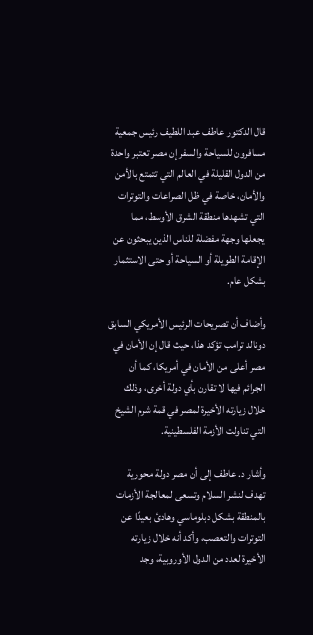قال الدكتور عاطف عبد اللطيف رئيس جمعية مسافرون للسياحة والسفر إن مصر تعتبر واحدة من الدول القليلة في العالم التي تتمتع بالأمن والأمان، خاصة في ظل الصراعات والتوترات التي تشهدها منطقة الشرق الأوسط، مما يجعلها وجهة مفضلة للناس الذين يبحثون عن الإقامة الطويلة أو السياحة أو حتى الاستثمار بشكل عام.

وأضاف أن تصريحات الرئيس الأمريكي السابق دونالد ترامب تؤكد هذا، حيث قال إن الأمان في مصر أعلى من الأمان في أمريكا، كما أن الجرائم فيها لا تقارن بأي دولة أخرى، وذلك خلال زيارته الأخيرة لمصر في قمة شرم الشيخ التي تناولت الأزمة الفلسطينية.

وأشار د. عاطف إلى أن مصر دولة محورية تهدف لنشر السلام وتسعى لمعالجة الأزمات بالمنطقة بشكل دبلوماسي وهادئ بعيدًا عن التوترات والتعصب، وأكد أنه خلال زيارته الأخيرة لعدد من الدول الأوروبية، وجد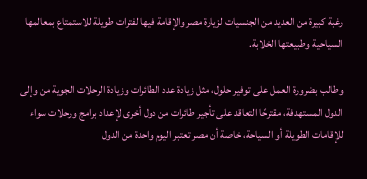رغبة كبيرة من العديد من الجنسيات لزيارة مصر والإقامة فيها لفترات طويلة للاستمتاع بمعالمها السياحية وطبيعتها الخلابة.

وطالب بضرورة العمل على توفير حلول، مثل زيادة عدد الطائرات وزيادة الرحلات الجوية من وإلى الدول المستهدفة، مقترحًا التعاقد على تأجير طائرات من دول أخرى لإعداد برامج ورحلات سواء للإقامات الطويلة أو السياحة، خاصة أن مصر تعتبر اليوم واحدة من الدول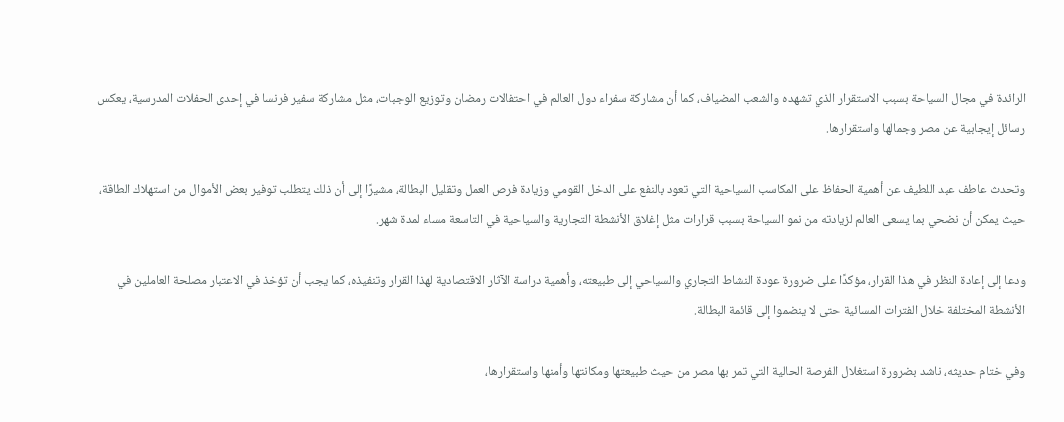الرائدة في مجال السياحة بسبب الاستقرار الذي تشهده والشعب المضياف، كما أن مشاركة سفراء دول العالم في احتفالات رمضان وتوزيع الوجبات، مثل مشاركة سفير فرنسا في إحدى الحفلات المدرسية، يعكس رسائل إيجابية عن مصر وجمالها واستقرارها.

وتحدث عاطف عبد اللطيف عن أهمية الحفاظ على المكاسب السياحية التي تعود بالنفع على الدخل القومي وزيادة فرص العمل وتقليل البطالة، مشيرًا إلى أن ذلك يتطلب توفير بعض الأموال من استهلاك الطاقة، حيث يمكن أن نضحي بما يسعى العالم لزيادته من نمو السياحة بسبب قرارات مثل إغلاق الأنشطة التجارية والسياحية في التاسعة مساء لمدة شهر.

ودعا إلى إعادة النظر في هذا القرار، مؤكدًا على ضرورة عودة النشاط التجاري والسياحي إلى طبيعته، وأهمية دراسة الآثار الاقتصادية لهذا القرار وتنفيذه، كما يجب أن تؤخذ في الاعتبار مصلحة العاملين في الأنشطة المختلفة خلال الفترات المسائية حتى لا ينضموا إلى قائمة البطالة.

وفي ختام حديثه، ناشد بضرورة استغلال الفرصة الحالية التي تمر بها مصر من حيث طبيعتها ومكانتها وأمنها واستقرارها،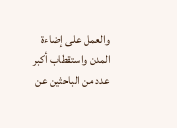والعمل على إضاءة المدن واستقطاب أكبر عدد من الباحثين عن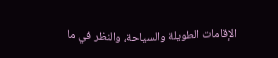الإقامات الطويلة والسياحة، والنظر في ما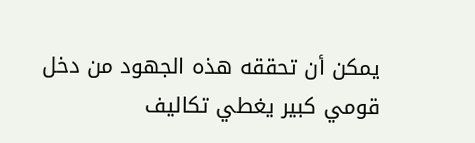يمكن أن تحققه هذه الجهود من دخل قومي كبير يغطي تكاليف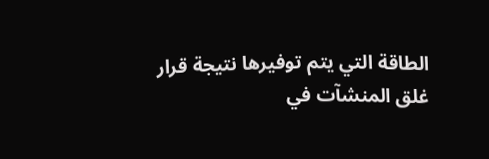الطاقة التي يتم توفيرها نتيجة قرار غلق المنشآت في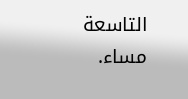التاسعة مساء.